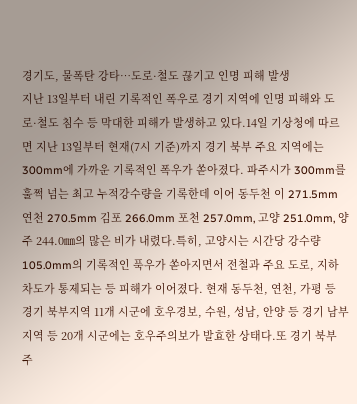경기도, 물폭탄 강타…도로·철도 끊기고 인명 피해 발생
지난 13일부터 내린 기록적인 폭우로 경기 지역에 인명 피해와 도로·철도 침수 등 막대한 피해가 발생하고 있다.14일 기상청에 따르면 지난 13일부터 현재(7시 기준)까지 경기 북부 주요 지역에는 300mm에 가까운 기록적인 폭우가 쏟아졌다. 파주시가 300mm를 훌쩍 넘는 최고 누적강수량을 기록한데 이어 동두천 이 271.5mm 연천 270.5mm 김포 266.0mm 포천 257.0mm, 고양 251.0mm, 양주 244.0㎜의 많은 비가 내렸다.특히, 고양시는 시간당 강수량 105.0mm의 기록적인 푹우가 쏟아지면서 전철과 주요 도로, 지하차도가 통제되는 등 피해가 이어졌다. 현재 동두천, 연천, 가평 등 경기 북부지역 11개 시군에 호우경보, 수원, 성남, 안양 등 경기 남부지역 등 20개 시군에는 호우주의보가 발효한 상태다.또 경기 북부 주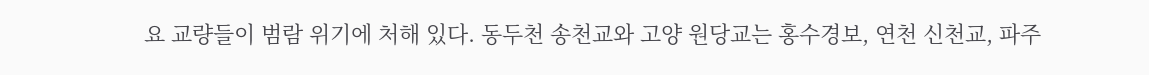요 교량들이 범람 위기에 처해 있다. 동두천 송천교와 고양 원당교는 홍수경보, 연천 신천교, 파주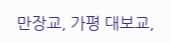만장교, 가평 대보교,